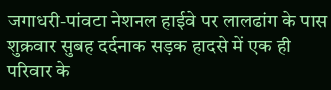जगाधरी-पांवटा नेशनल हाईवे पर लालढांग के पास शुक्रवार सुबह दर्दनाक सड़क हादसे में एक ही परिवार के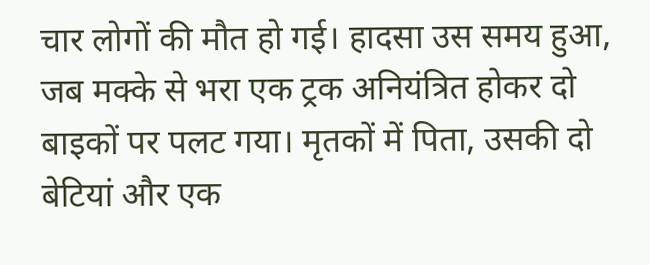चार लोगों की मौत हो गई। हादसा उस समय हुआ, जब मक्के से भरा एक ट्रक अनियंत्रित होकर दो बाइकों पर पलट गया। मृतकों में पिता, उसकी दो बेटियां और एक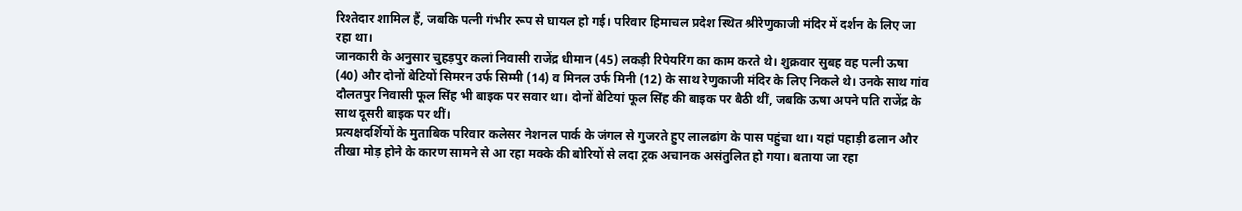रिश्तेदार शामिल हैं, जबकि पत्नी गंभीर रूप से घायल हो गई। परिवार हिमाचल प्रदेश स्थित श्रीरेणुकाजी मंदिर में दर्शन के लिए जा रहा था।
जानकारी के अनुसार चुहड़पुर कलां निवासी राजेंद्र धीमान (45) लकड़ी रिपेयरिंग का काम करते थे। शुक्रवार सुबह वह पत्नी ऊषा (40) और दोनों बेटियों सिमरन उर्फ सिम्मी (14) व मिनल उर्फ मिनी (12) के साथ रेणुकाजी मंदिर के लिए निकले थे। उनके साथ गांव दौलतपुर निवासी फूल सिंह भी बाइक पर सवार था। दोनों बेटियां फूल सिंह की बाइक पर बैठी थीं, जबकि ऊषा अपने पति राजेंद्र के साथ दूसरी बाइक पर थीं।
प्रत्यक्षदर्शियों के मुताबिक परिवार कलेसर नेशनल पार्क के जंगल से गुजरते हुए लालढांग के पास पहुंचा था। यहां पहाड़ी ढलान और तीखा मोड़ होने के कारण सामने से आ रहा मक्के की बोरियों से लदा ट्रक अचानक असंतुलित हो गया। बताया जा रहा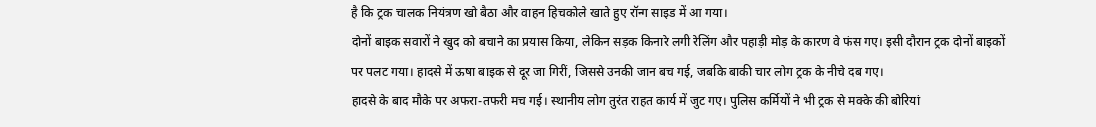है कि ट्रक चालक नियंत्रण खो बैठा और वाहन हिचकोले खाते हुए रॉन्ग साइड में आ गया।
दोनों बाइक सवारों ने खुद को बचाने का प्रयास किया, लेकिन सड़क किनारे लगी रेलिंग और पहाड़ी मोड़ के कारण वे फंस गए। इसी दौरान ट्रक दोनों बाइकों पर पलट गया। हादसे में ऊषा बाइक से दूर जा गिरीं, जिससे उनकी जान बच गई, जबकि बाकी चार लोग ट्रक के नीचे दब गए।
हादसे के बाद मौके पर अफरा-तफरी मच गई। स्थानीय लोग तुरंत राहत कार्य में जुट गए। पुलिस कर्मियों ने भी ट्रक से मक्के की बोरियां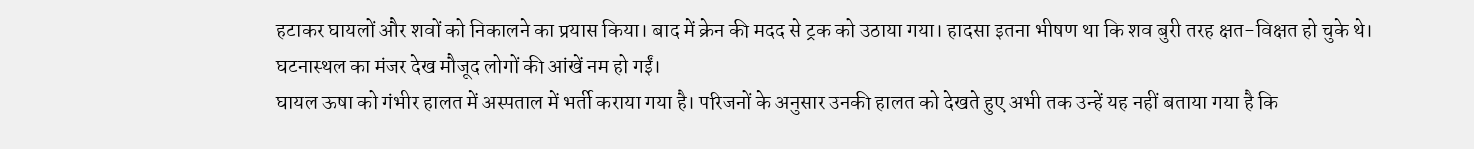हटाकर घायलों और शवों को निकालने का प्रयास किया। बाद में क्रेन की मदद से ट्रक को उठाया गया। हादसा इतना भीषण था कि शव बुरी तरह क्षत-विक्षत हो चुके थे। घटनास्थल का मंजर देख मौजूद लोगों की आंखें नम हो गईं।
घायल ऊषा को गंभीर हालत में अस्पताल में भर्ती कराया गया है। परिजनों के अनुसार उनकी हालत को देखते हुए अभी तक उन्हें यह नहीं बताया गया है कि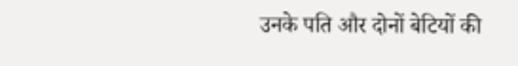उनके पति और दोनों बेटियों की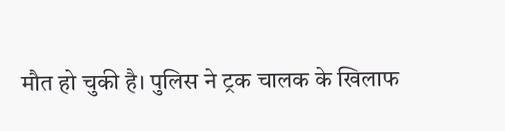मौत हो चुकी है। पुलिस ने ट्रक चालक के खिलाफ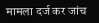मामला दर्ज कर जांच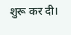शुरू कर दी।